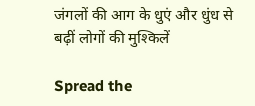जंगलों की आग के धुएं और धुंध से बढ़ीं लोगों की मुश्किलें

Spread the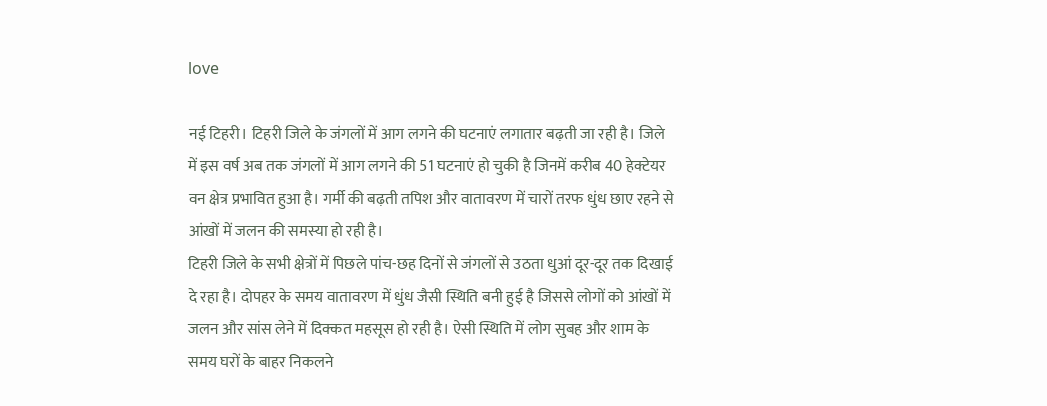love

नई टिहरी। टिहरी जिले के जंगलों में आग लगने की घटनाएं लगातार बढ़ती जा रही है। जिले में इस वर्ष अब तक जंगलों में आग लगने की 51 घटनाएं हो चुकी है जिनमें करीब 40 हेक्टेयर वन क्षेत्र प्रभावित हुआ है। गर्मी की बढ़ती तपिश और वातावरण में चारों तरफ धुंध छाए रहने से आंखों में जलन की समस्या हो रही है।
टिहरी जिले के सभी क्षेत्रों में पिछले पांच-छह दिनों से जंगलों से उठता धुआं दूर-दूर तक दिखाई दे रहा है। दोपहर के समय वातावरण में धुंध जैसी स्थिति बनी हुई है जिससे लोगों को आंखों में जलन और सांस लेने में दिक्कत महसूस हो रही है। ऐसी स्थिति में लोग सुबह और शाम के समय घरों के बाहर निकलने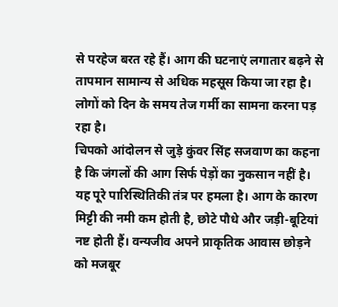से परहेज बरत रहे हैं। आग की घटनाएं लगातार बढ़ने से तापमान सामान्य से अधिक महसूस किया जा रहा है। लोगों को दिन के समय तेज गर्मी का सामना करना पड़ रहा है।
चिपको आंदोलन से जुड़े कुंवर सिंह सजवाण का कहना है कि जंगलों की आग सिर्फ पेड़ों का नुकसान नहीं है। यह पूरे पारिस्थितिकी तंत्र पर हमला है। आग के कारण मिट्टी की नमी कम होती है, छोटे पौधे और जड़ी-बूटियां नष्ट होती हैं। वन्यजीव अपने प्राकृतिक आवास छोड़ने को मजबूर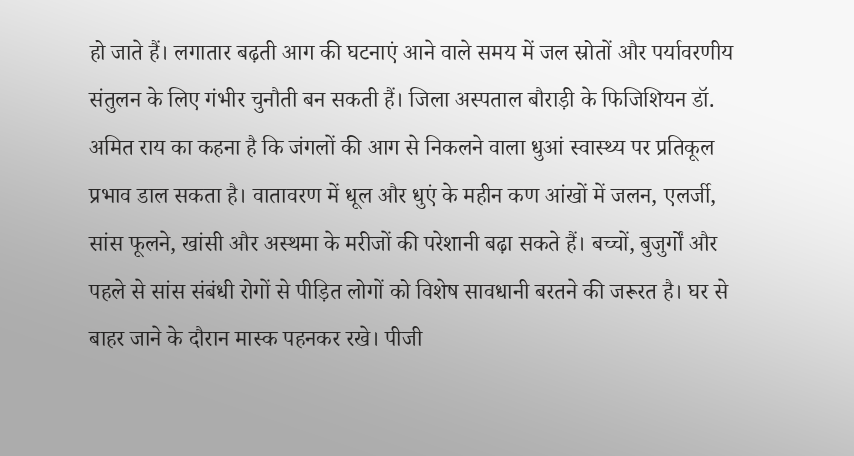हो जाते हैं। लगातार बढ़ती आग की घटनाएं आने वाले समय में जल स्रोतों और पर्यावरणीय संतुलन के लिए गंभीर चुनौती बन सकती हैं। जिला अस्पताल बौराड़ी के फिजिशियन डॉ. अमित राय का कहना है कि जंगलों की आग से निकलने वाला धुआं स्वास्थ्य पर प्रतिकूल प्रभाव डाल सकता है। वातावरण में धूल और धुएं के महीन कण आंखों में जलन, एलर्जी, सांस फूलने, खांसी और अस्थमा के मरीजों की परेशानी बढ़ा सकते हैं। बच्चों, बुजुर्गों और पहले से सांस संबंधी रोगों से पीड़ित लोगों को विशेष सावधानी बरतने की जरूरत है। घर से बाहर जाने के दौरान मास्क पहनकर रखे। पीजी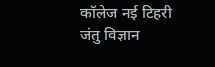कॉलेज नई टिहरी जंतु विज्ञान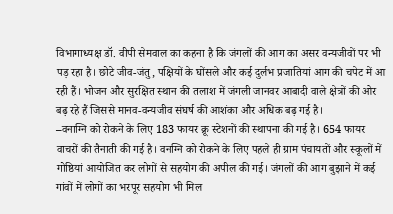विभागाध्यक्ष डॉ. वीपी सेमवाल का कहना है कि जंगलों की आग का असर वन्यजीवों पर भी पड़ रहा है। छोटे जीव-जंतु, पक्षियों के घोंसले और कई दुर्लभ प्रजातियां आग की चपेट में आ रही हैं। भोजन और सुरक्षित स्थान की तलाश में जंगली जानवर आबादी वाले क्षेत्रों की ओर बढ़ रहे हैं जिससे मानव-वन्यजीव संघर्ष की आशंका और अधिक बढ़ गई है।
–वनाग्नि को रोकने के लिए 183 फायर क्रू स्टेशनों की स्थापना की गई है। 654 फायर वाचरों की तैनाती की गई है। वनग्नि को रोकने के लिए पहले ही ग्राम पंचायतों और स्कूलों में गोष्ठियां आयोजित कर लोगों से सहयोग की अपील की गई। जंगलों की आग बुझाने में कई गांवों में लोगों का भरपूर सहयोग भी मिल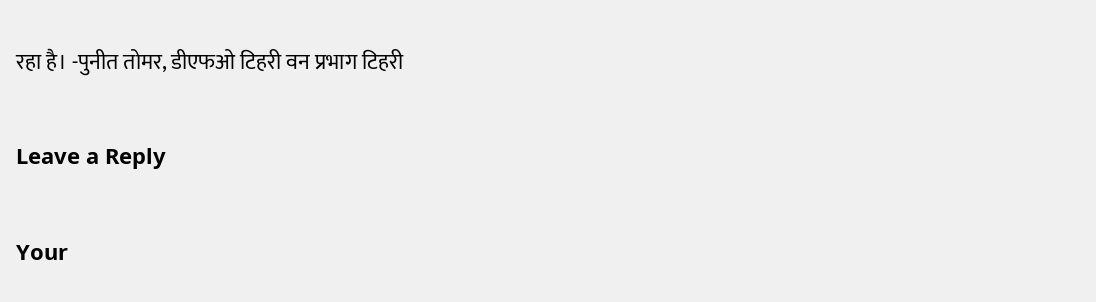रहा है। -पुनीत तोमर, डीएफओ टिहरी वन प्रभाग टिहरी

Leave a Reply

Your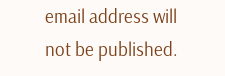email address will not be published.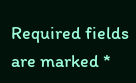Required fields are marked *